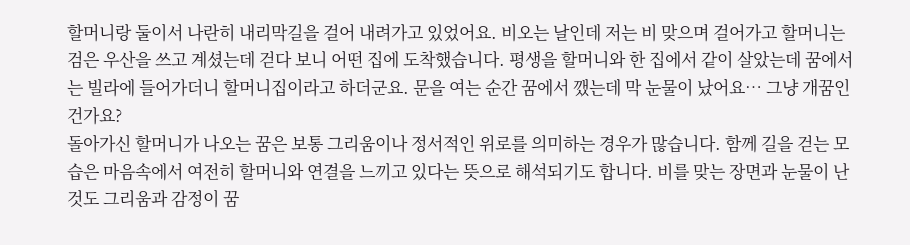할머니랑 둘이서 나란히 내리막길을 걸어 내려가고 있었어요. 비오는 날인데 저는 비 맞으며 걸어가고 할머니는 검은 우산을 쓰고 계셨는데 걷다 보니 어떤 집에 도착했습니다. 평생을 할머니와 한 집에서 같이 살았는데 꿈에서는 빌라에 들어가더니 할머니집이라고 하더군요. 문을 여는 순간 꿈에서 깼는데 막 눈물이 났어요… 그냥 개꿈인건가요?
돌아가신 할머니가 나오는 꿈은 보통 그리움이나 정서적인 위로를 의미하는 경우가 많습니다. 함께 길을 걷는 모습은 마음속에서 여전히 할머니와 연결을 느끼고 있다는 뜻으로 해석되기도 합니다. 비를 맞는 장면과 눈물이 난 것도 그리움과 감정이 꿈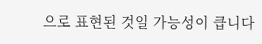으로 표현된 것일 가능성이 큽니다